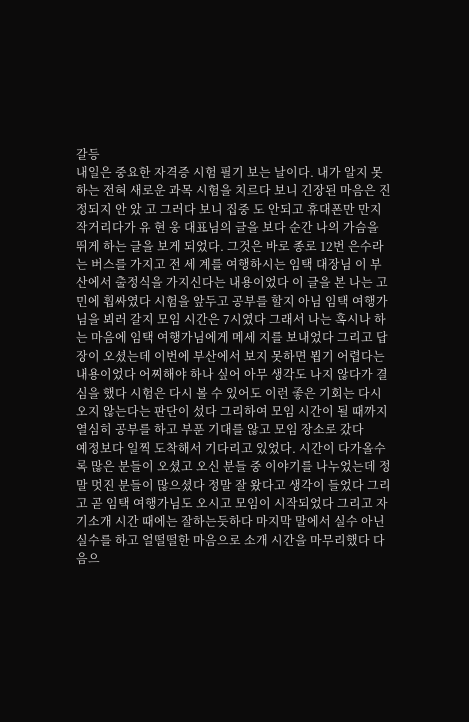갈등
내일은 중요한 자격증 시험 필기 보는 날이다. 내가 알지 못하는 전혀 새로운 과목 시험을 치르다 보니 긴장된 마음은 진정되지 안 았 고 그러다 보니 집중 도 안되고 휴대폰만 만지작거리다가 유 현 웅 대표님의 글을 보다 순간 나의 가슴을 뛰게 하는 글을 보게 되었다. 그것은 바로 종로 12번 은수라는 버스를 가지고 전 세 계를 여행하시는 임택 대장님 이 부산에서 출정식을 가지신다는 내용이었다 이 글을 본 나는 고민에 휩싸였다 시험을 앞두고 공부를 할지 아님 임택 여행가님을 뵈러 갈지 모임 시간은 7시였다 그래서 나는 혹시나 하는 마음에 임택 여행가님에게 메세 지를 보내었다 그리고 답장이 오셨는데 이번에 부산에서 보지 못하면 뵙기 어렵다는 내용이었다 어찌해야 하나 싶어 아무 생각도 나지 않다가 결심을 했다 시험은 다시 볼 수 있어도 이런 좋은 기회는 다시 오지 않는다는 판단이 섰다 그리하여 모임 시간이 될 때까지 열심히 공부를 하고 부푼 기대를 않고 모임 장소로 갔다
예정보다 일찍 도착해서 기다리고 있었다. 시간이 다가올수록 많은 분들이 오셨고 오신 분들 중 이야기를 나누었는데 정말 멋진 분들이 많으셨다 정말 잘 왔다고 생각이 들었다 그리고 곧 임택 여행가님도 오시고 모임이 시작되었다 그리고 자기소개 시간 때에는 잘하는듯하다 마지막 말에서 실수 아닌 실수를 하고 얼떨떨한 마음으로 소개 시간을 마무리했다 다음으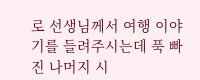로 선생님께서 여행 이야기를 들려주시는데 푹 빠진 나머지 시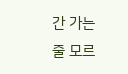간 가는 줄 모르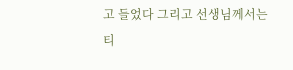고 들었다 그리고 선생님께서는 티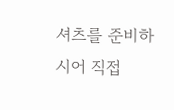셔츠를 준비하시어 직접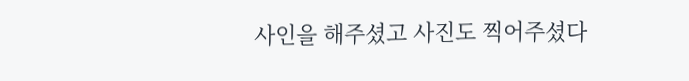사인을 해주셨고 사진도 찍어주셨다